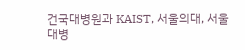건국대병원과 KAIST, 서울의대, 서울대병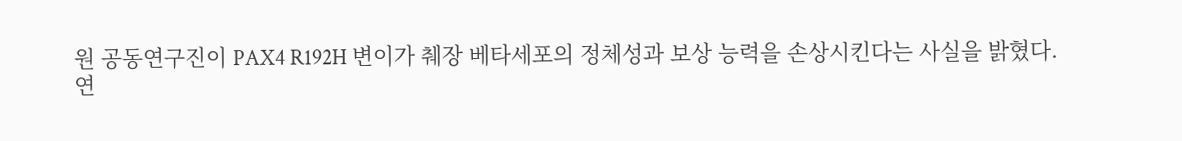원 공동연구진이 PAX4 R192H 변이가 췌장 베타세포의 정체성과 보상 능력을 손상시킨다는 사실을 밝혔다.
연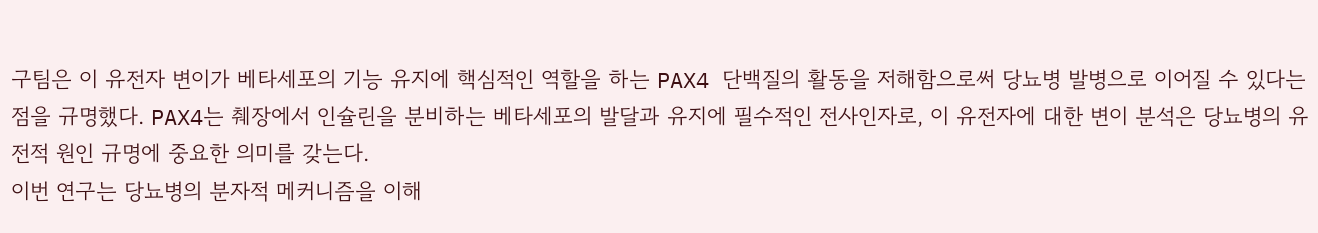구팀은 이 유전자 변이가 베타세포의 기능 유지에 핵심적인 역할을 하는 PAX4 단백질의 활동을 저해함으로써 당뇨병 발병으로 이어질 수 있다는 점을 규명했다. PAX4는 췌장에서 인슐린을 분비하는 베타세포의 발달과 유지에 필수적인 전사인자로, 이 유전자에 대한 변이 분석은 당뇨병의 유전적 원인 규명에 중요한 의미를 갖는다.
이번 연구는 당뇨병의 분자적 메커니즘을 이해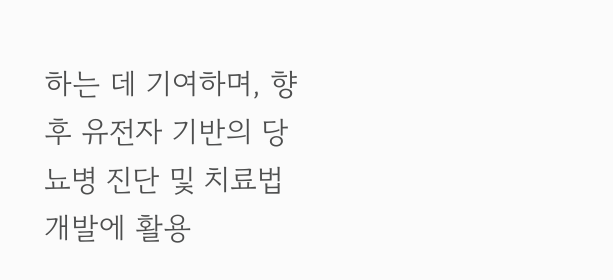하는 데 기여하며, 향후 유전자 기반의 당뇨병 진단 및 치료법 개발에 활용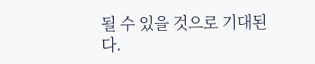될 수 있을 것으로 기대된다.